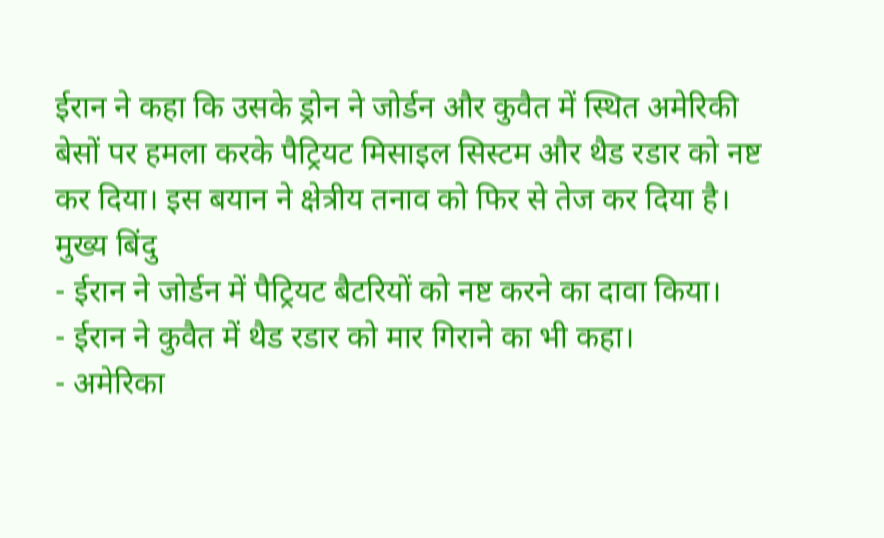ईरान ने कहा कि उसके ड्रोन ने जोर्डन और कुवैत में स्थित अमेरिकी बेसों पर हमला करके पैट्रियट मिसाइल सिस्टम और थैड रडार को नष्ट कर दिया। इस बयान ने क्षेत्रीय तनाव को फिर से तेज कर दिया है।
मुख्य बिंदु
- ईरान ने जोर्डन में पैट्रियट बैटरियों को नष्ट करने का दावा किया।
- ईरान ने कुवैत में थैड रडार को मार गिराने का भी कहा।
- अमेरिका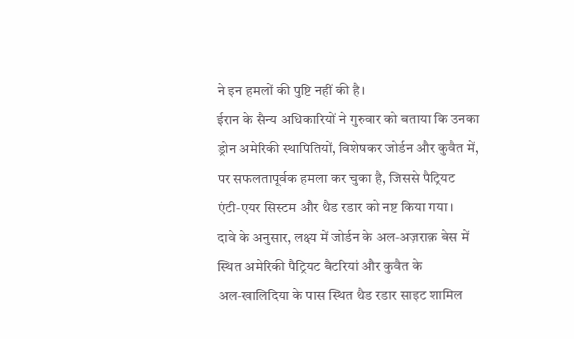ने इन हमलों की पुष्टि नहीं की है।
ईरान के सैन्य अधिकारियों ने गुरुवार को बताया कि उनका ड्रोन अमेरिकी स्थापितियों, विशेषकर जोर्डन और कुवैत में, पर सफलतापूर्वक हमला कर चुका है, जिससे पैट्रियट एंटी‑एयर सिस्टम और थैड रडार को नष्ट किया गया।
दावे के अनुसार, लक्ष्य में जोर्डन के अल‑अज़राक़ बेस में स्थित अमेरिकी पैट्रियट बैटरियां और कुवैत के अल‑खालिदिया के पास स्थित थैड रडार साइट शामिल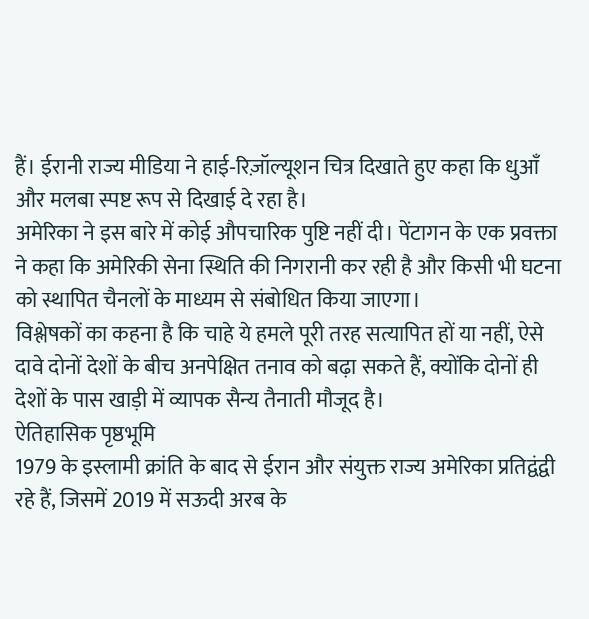हैं। ईरानी राज्य मीडिया ने हाई‑रिज़ॉल्यूशन चित्र दिखाते हुए कहा कि धुआँ और मलबा स्पष्ट रूप से दिखाई दे रहा है।
अमेरिका ने इस बारे में कोई औपचारिक पुष्टि नहीं दी। पेंटागन के एक प्रवक्ता ने कहा कि अमेरिकी सेना स्थिति की निगरानी कर रही है और किसी भी घटना को स्थापित चैनलों के माध्यम से संबोधित किया जाएगा।
विश्लेषकों का कहना है कि चाहे ये हमले पूरी तरह सत्यापित हों या नहीं, ऐसे दावे दोनों देशों के बीच अनपेक्षित तनाव को बढ़ा सकते हैं, क्योंकि दोनों ही देशों के पास खाड़ी में व्यापक सैन्य तैनाती मौजूद है।
ऐतिहासिक पृष्ठभूमि
1979 के इस्लामी क्रांति के बाद से ईरान और संयुक्त राज्य अमेरिका प्रतिद्वंद्वी रहे हैं, जिसमें 2019 में सऊदी अरब के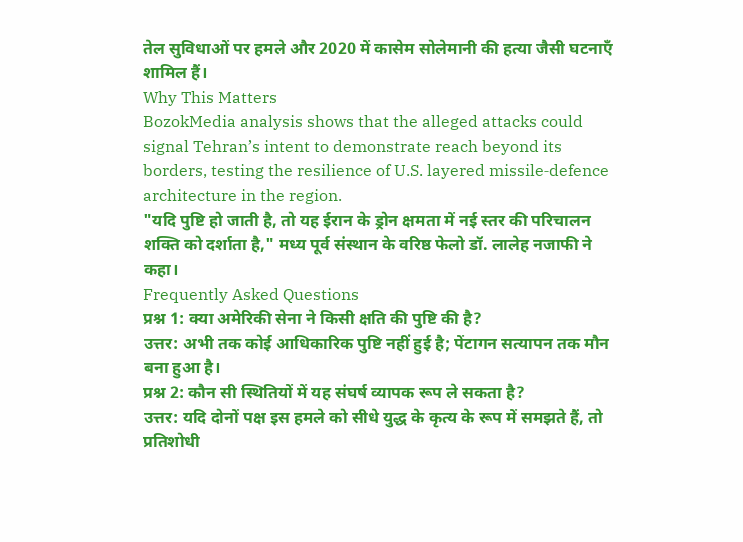तेल सुविधाओं पर हमले और 2020 में कासेम सोलेमानी की हत्या जैसी घटनाएँ शामिल हैं।
Why This Matters
BozokMedia analysis shows that the alleged attacks could signal Tehran’s intent to demonstrate reach beyond its borders, testing the resilience of U.S. layered missile‑defence architecture in the region.
"यदि पुष्टि हो जाती है, तो यह ईरान के ड्रोन क्षमता में नई स्तर की परिचालन शक्ति को दर्शाता है," मध्य पूर्व संस्थान के वरिष्ठ फेलो डॉ. लालेह नजाफी ने कहा।
Frequently Asked Questions
प्रश्न 1: क्या अमेरिकी सेना ने किसी क्षति की पुष्टि की है?
उत्तर: अभी तक कोई आधिकारिक पुष्टि नहीं हुई है; पेंटागन सत्यापन तक मौन बना हुआ है।
प्रश्न 2: कौन सी स्थितियों में यह संघर्ष व्यापक रूप ले सकता है?
उत्तर: यदि दोनों पक्ष इस हमले को सीधे युद्ध के कृत्य के रूप में समझते हैं, तो प्रतिशोधी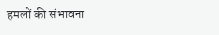हमलों की संभावना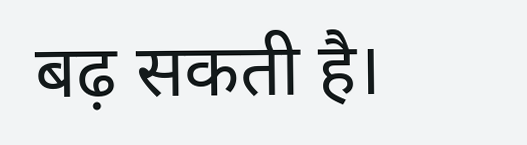बढ़ सकती है।